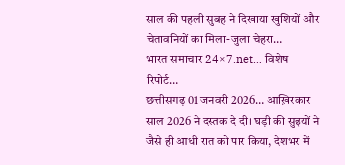साल की पहली सुबह ने दिखाया खुशियों और चेतावनियों का मिला-जुला चेहरा…
भारत समाचार 24×7.net… विशेष रिपोर्ट…
छत्तीसगढ़ 01 जनवरी 2026… आख़िरकार साल 2026 ने दस्तक दे दी। घड़ी की सुइयों ने जैसे ही आधी रात को पार किया, देशभर में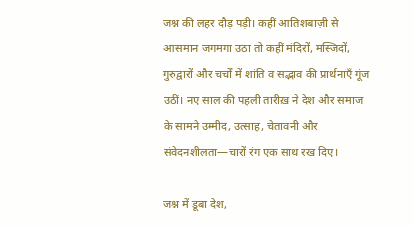जश्न की लहर दौड़ पड़ी। कहीं आतिशबाज़ी से आसमान जगमगा उठा तो कहीं मंदिरों, मस्जिदों, गुरुद्वारों और चर्चों में शांति व सद्भाव की प्रार्थनाएँ गूंज उठीं। नए साल की पहली तारीख़ ने देश और समाज के सामने उम्मीद, उत्साह, चेतावनी और संवेदनशीलता—चारों रंग एक साथ रख दिए।

जश्न में डूबा देश,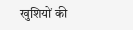खुशियों की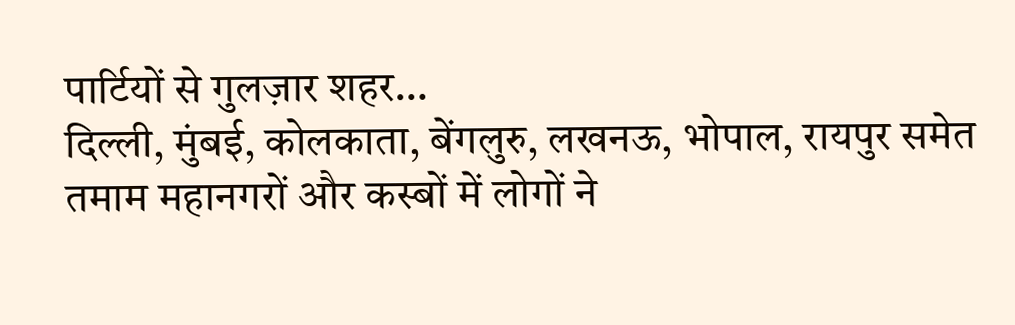पार्टियों से गुलज़ार शहर…
दिल्ली, मुंबई, कोलकाता, बेंगलुरु, लखनऊ, भोपाल, रायपुर समेत तमाम महानगरों और कस्बों में लोगों ने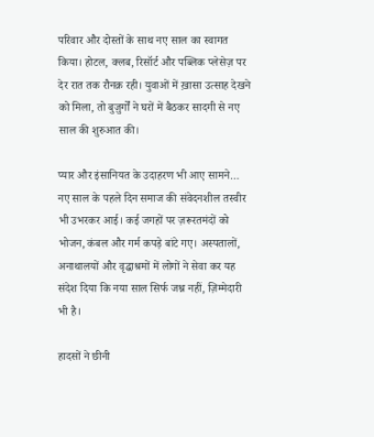परिवार और दोस्तों के साथ नए साल का स्वागत किया। होटल, क्लब, रिसॉर्ट और पब्लिक प्लेसेज़ पर देर रात तक रौनक़ रही। युवाओं में ख़ासा उत्साह देखने को मिला, तो बुज़ुर्गों ने घरों में बैठकर सादगी से नए साल की शुरुआत की।

प्यार और इंसानियत के उदाहरण भी आए सामने…
नए साल के पहले दिन समाज की संवेदनशील तस्वीर भी उभरकर आई। कई जगहों पर ज़रूरतमंदों को भोजन, कंबल और गर्म कपड़े बांटे गए। अस्पतालों, अनाथालयों और वृद्धाश्रमों में लोगों ने सेवा कर यह संदेश दिया कि नया साल सिर्फ जश्न नहीं, ज़िम्मेदारी भी है।

हादसों ने छीनी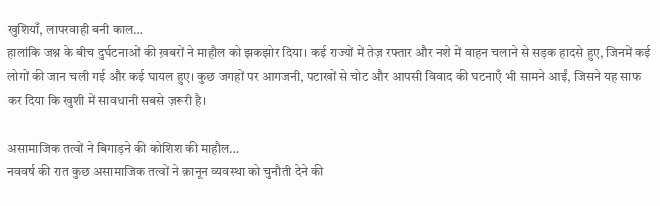खुशियाँ, लापरवाही बनी काल…
हालांकि जश्न के बीच दुर्घटनाओं की ख़बरों ने माहौल को झकझोर दिया। कई राज्यों में तेज़ रफ्तार और नशे में वाहन चलाने से सड़क हादसे हुए, जिनमें कई लोगों की जान चली गई और कई घायल हुए। कुछ जगहों पर आगजनी, पटाखों से चोट और आपसी विवाद की घटनाएँ भी सामने आईं, जिसने यह साफ कर दिया कि खुशी में सावधानी सबसे ज़रूरी है।

असामाजिक तत्वों ने बिगाड़ने की कोशिश की माहौल…
नववर्ष की रात कुछ असामाजिक तत्वों ने क़ानून व्यवस्था को चुनौती देने की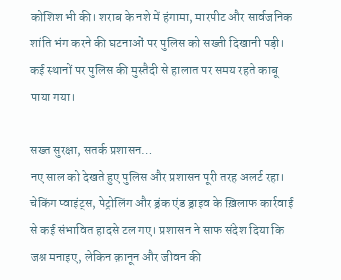कोशिश भी की। शराब के नशे में हंगामा, मारपीट और सार्वजनिक शांति भंग करने की घटनाओं पर पुलिस को सख्ती दिखानी पड़ी। कई स्थानों पर पुलिस की मुस्तैदी से हालात पर समय रहते काबू पाया गया।

सख्त सुरक्षा, सतर्क प्रशासन…
नए साल को देखते हुए पुलिस और प्रशासन पूरी तरह अलर्ट रहा। चेकिंग प्वाइंट्स, पेट्रोलिंग और ड्रंक एंड ड्राइव के ख़िलाफ कार्रवाई से कई संभावित हादसे टल गए। प्रशासन ने साफ संदेश दिया कि जश्न मनाइए, लेकिन क़ानून और जीवन की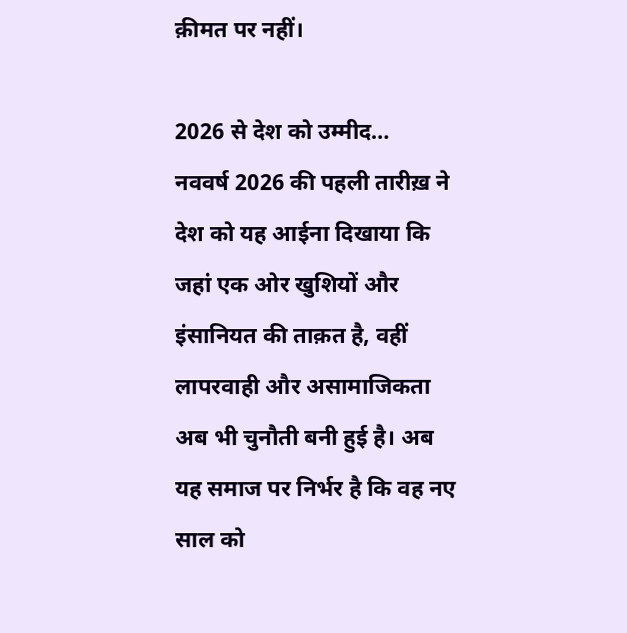क़ीमत पर नहीं।

2026 से देश को उम्मीद…
नववर्ष 2026 की पहली तारीख़ ने देश को यह आईना दिखाया कि जहां एक ओर खुशियों और इंसानियत की ताक़त है, वहीं लापरवाही और असामाजिकता अब भी चुनौती बनी हुई है। अब यह समाज पर निर्भर है कि वह नए साल को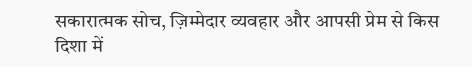सकारात्मक सोच, ज़िम्मेदार व्यवहार और आपसी प्रेम से किस दिशा में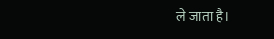ले जाता है।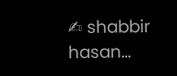✍ shabbir hasan…